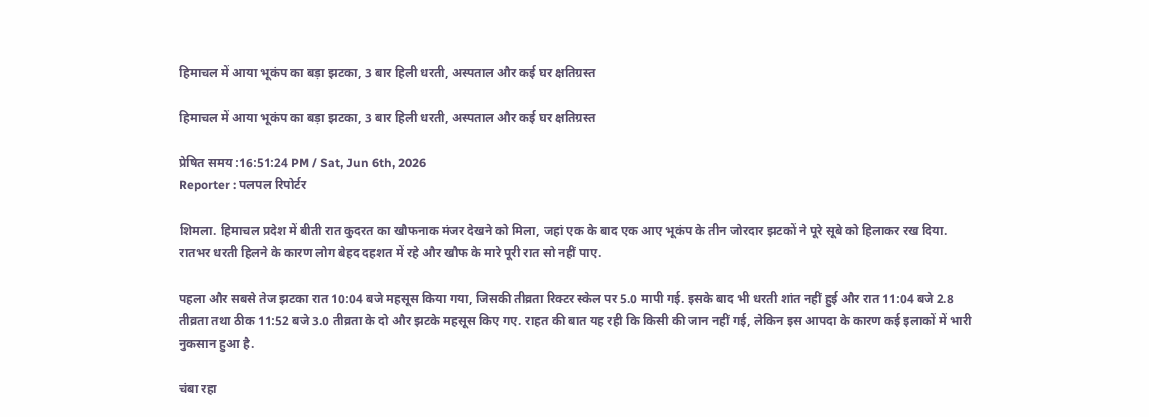हिमाचल में आया भूकंप का बड़ा झटका, 3 बार हिली धरती, अस्पताल और कई घर क्षतिग्रस्त

हिमाचल में आया भूकंप का बड़ा झटका, 3 बार हिली धरती, अस्पताल और कई घर क्षतिग्रस्त

प्रेषित समय :16:51:24 PM / Sat, Jun 6th, 2026
Reporter : पलपल रिपोर्टर

शिमला. हिमाचल प्रदेश में बीती रात कुदरत का खौफनाक मंजर देखने को मिला, जहां एक के बाद एक आए भूकंप के तीन जोरदार झटकों ने पूरे सूबे को हिलाकर रख दिया. रातभर धरती हिलने के कारण लोग बेहद दहशत में रहे और खौफ के मारे पूरी रात सो नहीं पाए.

पहला और सबसे तेज झटका रात 10:04 बजे महसूस किया गया, जिसकी तीव्रता रिक्टर स्केल पर 5.0 मापी गई. इसके बाद भी धरती शांत नहीं हुई और रात 11:04 बजे 2.8 तीव्रता तथा ठीक 11:52 बजे 3.0 तीव्रता के दो और झटके महसूस किए गए. राहत की बात यह रही कि किसी की जान नहीं गई, लेकिन इस आपदा के कारण कई इलाकों में भारी नुकसान हुआ है.

चंबा रहा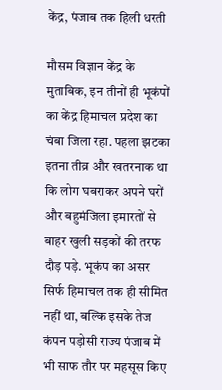केंद्र, पंजाब तक हिली धरती

मौसम विज्ञान केंद्र के मुताबिक, इन तीनों ही भूकंपों का केंद्र हिमाचल प्रदेश का चंबा जिला रहा. पहला झटका इतना तीव्र और खतरनाक था कि लोग घबराकर अपने घरों और बहुमंजिला इमारतों से बाहर खुली सड़कों की तरफ दौड़ पड़े. भूकंप का असर सिर्फ हिमाचल तक ही सीमित नहीं था, बल्कि इसके तेज कंपन पड़ोसी राज्य पंजाब में भी साफ तौर पर महसूस किए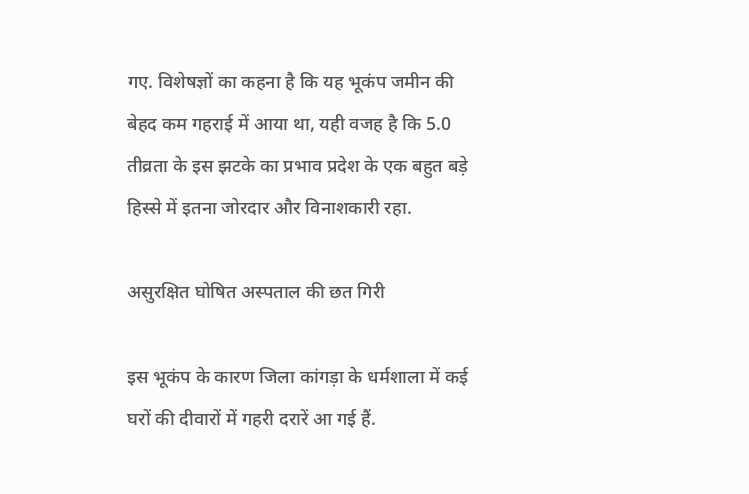गए. विशेषज्ञों का कहना है कि यह भूकंप जमीन की बेहद कम गहराई में आया था, यही वजह है कि 5.0 तीव्रता के इस झटके का प्रभाव प्रदेश के एक बहुत बड़े हिस्से में इतना जोरदार और विनाशकारी रहा.

असुरक्षित घोषित अस्पताल की छत गिरी

इस भूकंप के कारण जिला कांगड़ा के धर्मशाला में कई घरों की दीवारों में गहरी दरारें आ गई हैं.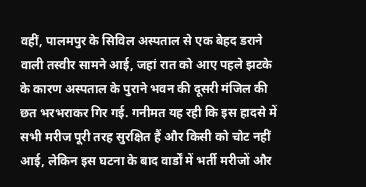वहीं, पालमपुर के सिविल अस्पताल से एक बेहद डराने वाली तस्वीर सामने आई, जहां रात को आए पहले झटके के कारण अस्पताल के पुराने भवन की दूसरी मंजिल की छत भरभराकर गिर गई. गनीमत यह रही कि इस हादसे में सभी मरीज पूरी तरह सुरक्षित हैं और किसी को चोट नहीं आई, लेकिन इस घटना के बाद वार्डों में भर्ती मरीजों और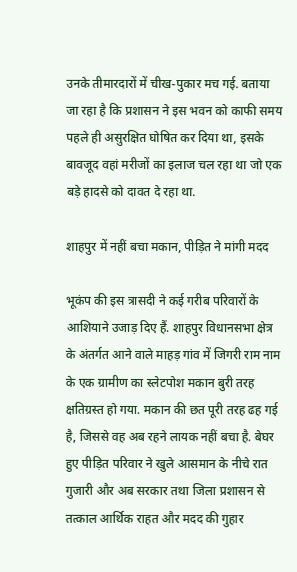उनके तीमारदारों में चीख-पुकार मच गई. बताया जा रहा है कि प्रशासन ने इस भवन को काफी समय पहले ही असुरक्षित घोषित कर दिया था, इसके बावजूद वहां मरीजों का इलाज चल रहा था जो एक बड़े हादसे को दावत दे रहा था.

शाहपुर में नहीं बचा मकान, पीड़ित ने मांगी मदद

भूकंप की इस त्रासदी ने कई गरीब परिवारों के आशियाने उजाड़ दिए हैं. शाहपुर विधानसभा क्षेत्र के अंतर्गत आने वाले माहड़ गांव में जिगरी राम नाम के एक ग्रामीण का स्लेटपोश मकान बुरी तरह क्षतिग्रस्त हो गया. मकान की छत पूरी तरह ढह गई है, जिससे वह अब रहने लायक नहीं बचा है. बेघर हुए पीड़ित परिवार ने खुले आसमान के नीचे रात गुजारी और अब सरकार तथा जिला प्रशासन से तत्काल आर्थिक राहत और मदद की गुहार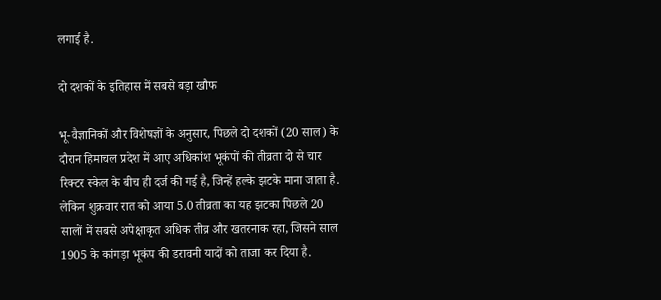लगाई है.

दो दशकों के इतिहास में सबसे बड़ा खौफ

भू-वैज्ञानिकों और विशेषज्ञों के अनुसार, पिछले दो दशकों (20 साल) के दौरान हिमाचल प्रदेश में आए अधिकांश भूकंपों की तीव्रता दो से चार रिक्टर स्केल के बीच ही दर्ज की गई है, जिन्हें हल्के झटके माना जाता है. लेकिन शुक्रवार रात को आया 5.0 तीव्रता का यह झटका पिछले 20 सालों में सबसे अपेक्षाकृत अधिक तीव्र और खतरनाक रहा, जिसने साल 1905 के कांगड़ा भूकंप की डरावनी यादों को ताजा कर दिया है.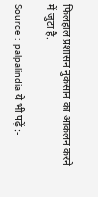फिलहाल प्रशासन नुकसान का आकलन करने में जुटा है.

Source : palpalindia ये भी पढ़ें :-